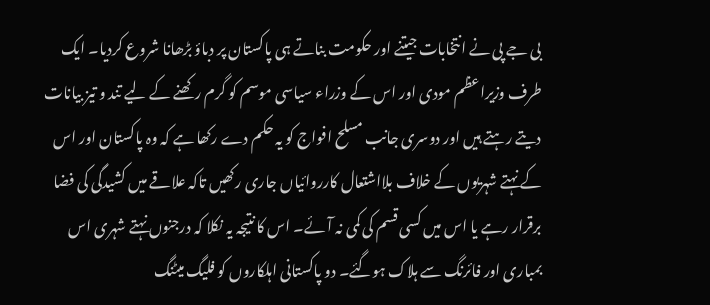بی جے پی نے انتخابات جیتنے اور حکومت بناتے ہی پاکستان پر دباؤ بڑھانا شروع کردیا۔ ایک طرف وزیراعظم مودی اور اس کے وزراء سیاسی موسم کو گرم رکھنے کے لیے تند و تیز بیانات دیتے رہتے ہیں اور دوسری جانب مسلح افواج کو یہ حکم دے رکھا ہے کہ وہ پاکستان اور اس کے نہتے شہریوں کے خلاف بلااشتعال کارروائیاں جاری رکھیں تاکہ علاقے میں کشیدگی کی فضا برقرار رہے یا اس میں کسی قسم کی کمی نہ آئے۔ اس کا نتیجہ یہ نکلا کہ درجنوں نہتے شہری اس بمباری اور فائرنگ سے ہلاک ہوگئے۔ دو پاکستانی اہلکاروں کو فلیگ میٹنگ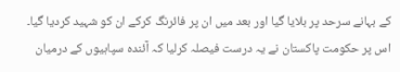کے بہانے سرحد پر بلایا گیا اور بعد میں ان پر فائرنگ کرکے ان کو شہید کردیا گیا۔ اس پر حکومت پاکستان نے یہ درست فیصلہ کرلیا کہ آئندہ سپاہیوں کے درمیان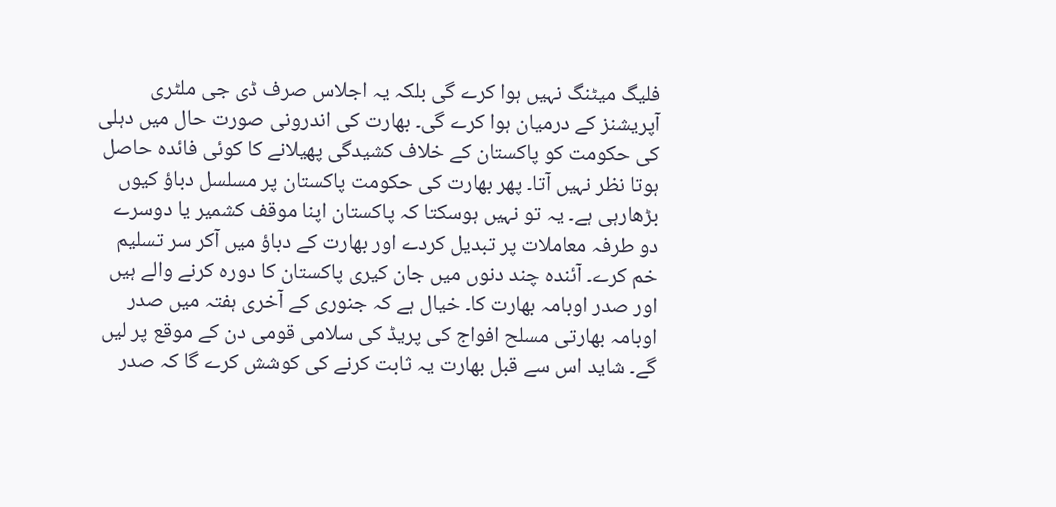فلیگ میٹنگ نہیں ہوا کرے گی بلکہ یہ اجلاس صرف ڈی جی ملٹری آپریشنز کے درمیان ہوا کرے گی۔ بھارت کی اندرونی صورت حال میں دہلی کی حکومت کو پاکستان کے خلاف کشیدگی پھیلانے کا کوئی فائدہ حاصل ہوتا نظر نہیں آتا۔ پھر بھارت کی حکومت پاکستان پر مسلسل دباؤ کیوں بڑھارہی ہے۔ یہ تو نہیں ہوسکتا کہ پاکستان اپنا موقف کشمیر یا دوسرے دو طرفہ معاملات پر تبدیل کردے اور بھارت کے دباؤ میں آکر سر تسلیم خم کرے۔ آئندہ چند دنوں میں جان کیری پاکستان کا دورہ کرنے والے ہیں اور صدر اوبامہ بھارت کا۔ خیال ہے کہ جنوری کے آخری ہفتہ میں صدر اوبامہ بھارتی مسلح افواج کی پریڈ کی سلامی قومی دن کے موقع پر لیں گے۔ شاید اس سے قبل بھارت یہ ثابت کرنے کی کوشش کرے گا کہ صدر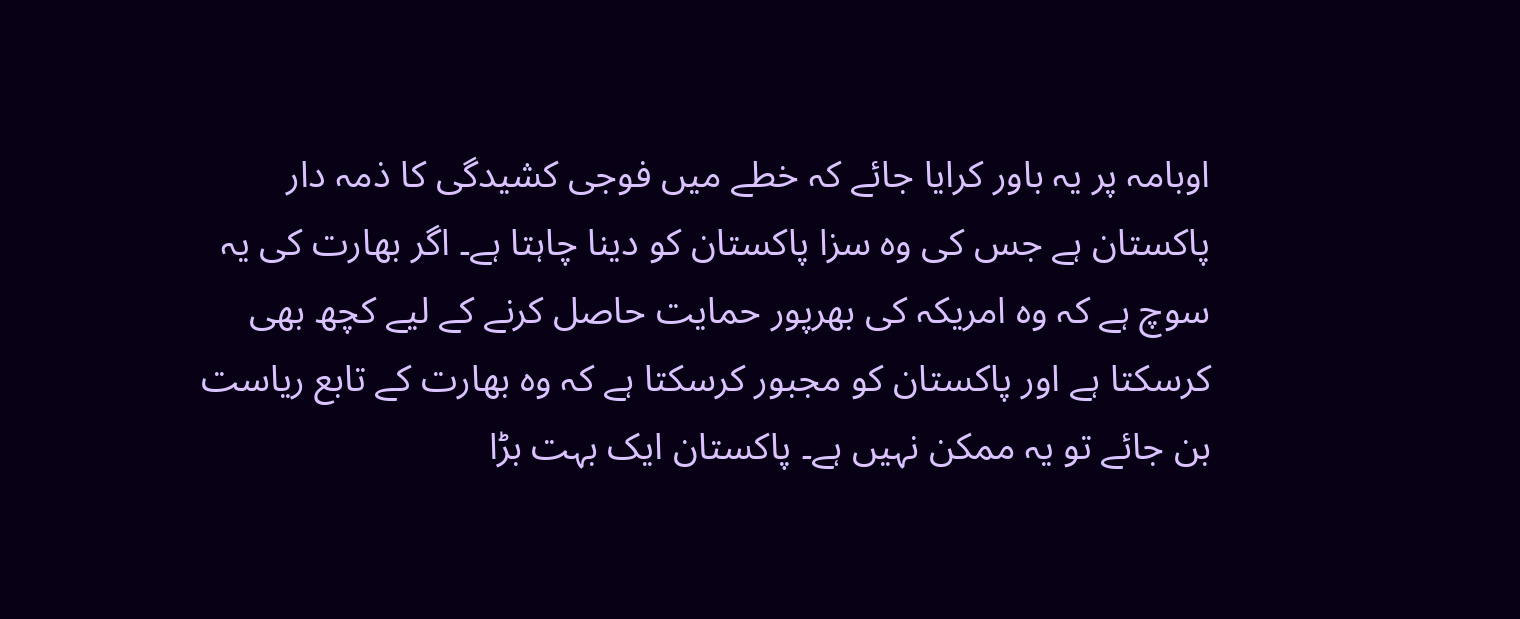اوبامہ پر یہ باور کرایا جائے کہ خطے میں فوجی کشیدگی کا ذمہ دار پاکستان ہے جس کی وہ سزا پاکستان کو دینا چاہتا ہے۔ اگر بھارت کی یہ سوچ ہے کہ وہ امریکہ کی بھرپور حمایت حاصل کرنے کے لیے کچھ بھی کرسکتا ہے اور پاکستان کو مجبور کرسکتا ہے کہ وہ بھارت کے تابع ریاست بن جائے تو یہ ممکن نہیں ہے۔ پاکستان ایک بہت بڑا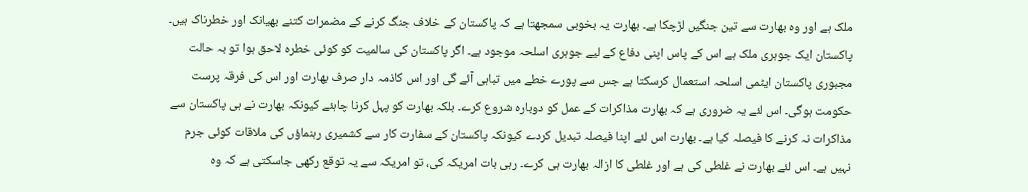ملک ہے اور وہ بھارت سے تین جنگیں لڑچکا ہے۔ بھارت یہ بخوبی سمجھتا ہے کہ پاکستان کے خلاف جنگ کرنے کے مضمرات کتنے بھیانک اور خطرناک ہیں۔ پاکستان ایک جوہری ملک ہے اس کے پاس اپنی دفاع کے لیے جوہری اسلحہ موجود ہے۔ اگر پاکستان کی سالمیت کو کوئی خطرہ لاحق ہوا تو بہ حالت مجبوری پاکستان ایٹمی اسلحہ استعمال کرسکتا ہے جس سے پورے خطے میں تباہی آئے گی اور اس کاذمہ دار صرف بھارت اور اس کی فرقہ پرست حکومت ہوگی۔ اس لئے یہ ضروری ہے کہ بھارت مذاکرات کے عمل کو دوبارہ شروع کرے۔ بلکہ بھارت کو پہل کرنا چاہئے کیونکہ بھارت نے ہی پاکستان سے مذاکرات نہ کرنے کا فیصلہ کیا ہے۔ بھارت اس لئے اپنا فیصلہ تبدیل کردے کیونکہ پاکستان کے سفارت کار سے کشمیری رہنماؤں کی ملاقات کوئی جرم نہیں ہے۔ اس لئے بھارت نے غلطی کی ہے اور غلطی کا ازالہ بھارت ہی کرے۔ رہی بات امریکہ کی، تو امریکہ سے یہ توقع رکھی جاسکتی ہے کہ وہ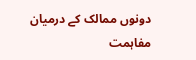دونوں ممالک کے درمیان مفاہمت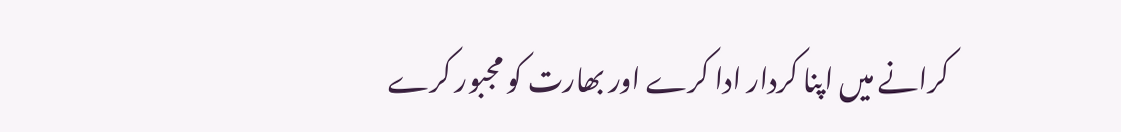کرانے میں اپنا کردار ادا کرے اور بھارت کو مجبور کرے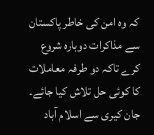کہ وہ امن کی خاطر پاکستان سے مذاکرات دوبارہ شروع کرے تاکہ دو طرفہ معاملات کا کوئی حل تلاش کیا جائے۔ جان کیری سے اسلام آباد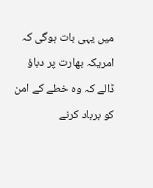میں یہی بات ہوگی کہ امریکہ بھارت پر دباؤ ڈالے کہ وہ خطے کے امن کو برباد کرنے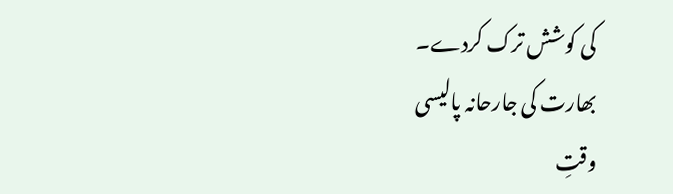کی کوشش ترک کردے۔
بھارت کی جارحانہ پالیسی
وقتِ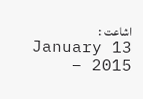اشاعت : January 13 – 2015